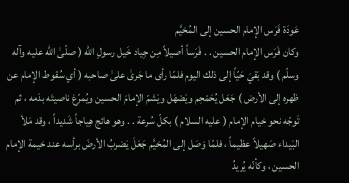عَودَة فَرَس الإمام الحسين إلى المُخيَّم
وكان فَرَس الإمام الحسين . . فَرَساً أصيلاً مِن جِياد خَيل رسولِ الله ( صلّىٰ الله عليه وآله وسلّم ) وقد بَقيَ حَيّاً إلى ذلك اليوم فلمّا رأى ما جَرىٰ علىٰ صاحبه ( أي سُقوط الإمام عن ظهره إلى الأرض ) جَعَل يُحَمْحِم ويَصْهَل ويَشمّ الإمامَ الحسين ويُمرّغ ناصيتَه بدَمه ، ثم تَوجّه نحو خيام الإمام ( عليه السلام ) بكلّ سُرعة . . وهو هائج هِياجاً شَديداً ، وقد مَلأ البَيداء صَهيلاً عظيماً ، فلمّا وَصَل إلى المُخيَّم جَعَلَ يَضربُ الأرضَ برأسه عند خيمة الإمام الحسين ، وكأنّه يُريدُ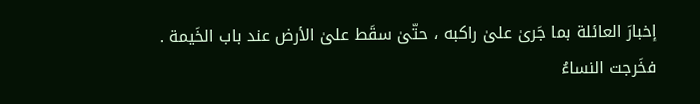إخبارَ العائلة بما جَرىٰ علىٰ راكبه ، حتّىٰ سقَط علىٰ الأرض عند باب الخَيمة .
فخَرجت النساءُ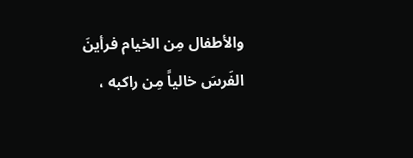والأطفال مِن الخيام فرأينَ الفَرسَ خالياً مِن راكبه ،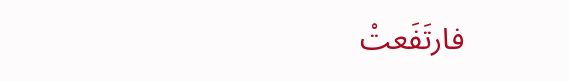فارتَفَعتْ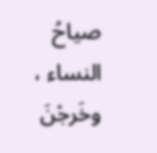صياحُ النساء ، وخَرجْنَ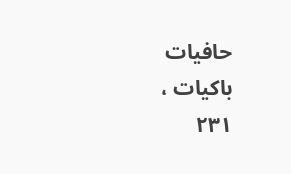حافيات باكيات ،
٢٣١